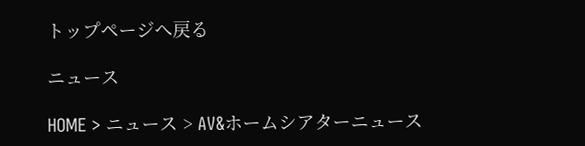トップページへ戻る

ニュース

HOME > ニュース > AV&ホームシアターニュース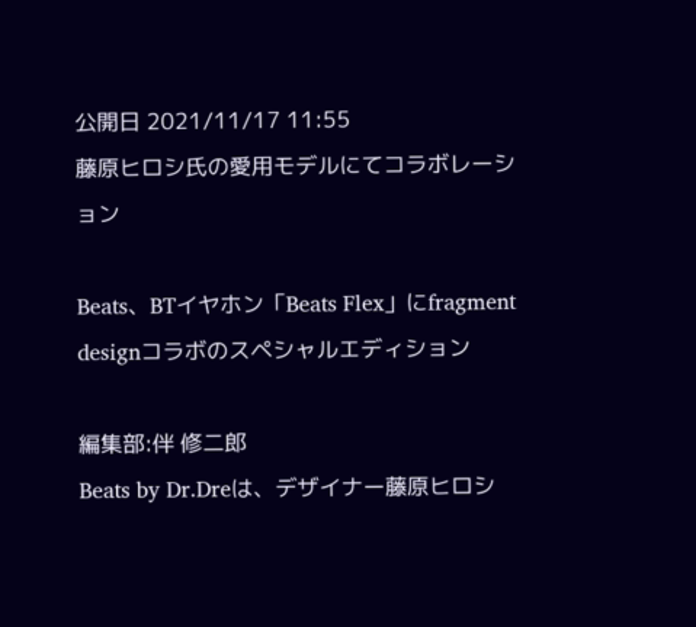公開日 2021/11/17 11:55
藤原ヒロシ氏の愛用モデルにてコラボレーション

Beats、BTイヤホン「Beats Flex」にfragment designコラボのスペシャルエディション

編集部:伴 修二郎
Beats by Dr.Dreは、デザイナー藤原ヒロシ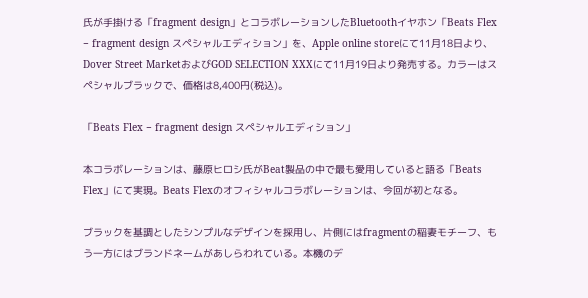氏が手掛ける「fragment design」とコラボレーションしたBluetoothイヤホン「Beats Flex − fragment design スペシャルエディション」を、Apple online storeにて11月18日より、Dover Street MarketおよびGOD SELECTION XXXにて11月19日より発売する。カラーはスペシャルブラックで、価格は8,400円(税込)。

「Beats Flex − fragment design スペシャルエディション」

本コラボレーションは、藤原ヒロシ氏がBeat製品の中で最も愛用していると語る「Beats Flex」にて実現。Beats Flexのオフィシャルコラボレーションは、今回が初となる。

ブラックを基調としたシンプルなデザインを採用し、片側にはfragmentの稲妻モチーフ、もう一方にはブランドネームがあしらわれている。本機のデ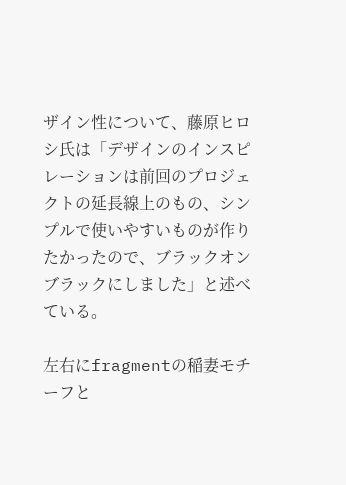ザイン性について、藤原ヒロシ氏は「デザインのインスピレーションは前回のプロジェクトの延長線上のもの、シンプルで使いやすいものが作りたかったので、ブラックオンブラックにしました」と述べている。

左右にfragmentの稲妻モチーフと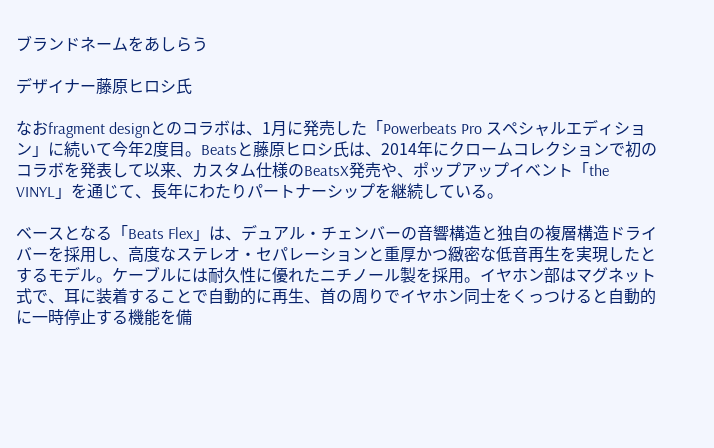ブランドネームをあしらう

デザイナー藤原ヒロシ氏

なおfragment designとのコラボは、1月に発売した「Powerbeats Pro スペシャルエディション」に続いて今年2度目。Beatsと藤原ヒロシ氏は、2014年にクロームコレクションで初のコラボを発表して以来、カスタム仕様のBeatsX発売や、ポップアップイベント「the VINYL」を通じて、長年にわたりパートナーシップを継続している。

ベースとなる「Beats Flex」は、デュアル・チェンバーの音響構造と独自の複層構造ドライバーを採用し、高度なステレオ・セパレーションと重厚かつ緻密な低音再生を実現したとするモデル。ケーブルには耐久性に優れたニチノール製を採用。イヤホン部はマグネット式で、耳に装着することで自動的に再生、首の周りでイヤホン同士をくっつけると自動的に一時停止する機能を備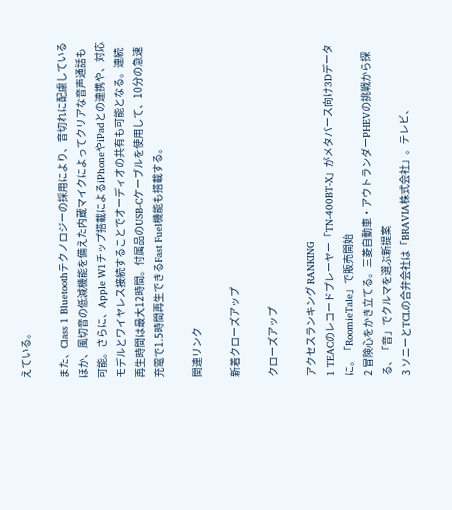えている。

また、Class 1 Bluetoothテクノロジーの採用により、音切れに配慮しているほか、風切音の低減機能を備えた内蔵マイクによってクリアな音声通話も可能。さらに、Apple W1チップ搭載によるiPhoneやiPadとの連携や、対応モデルとワイヤレス接続することでオーディオの共有も可能となる。連続再生時間は最大12時間。付属品のUSB-Cケーブルを使用して、10分の急速充電で1.5時間再生できるFast Fuel機能も搭載する。

関連リンク

新着クローズアップ

クローズアップ

アクセスランキング RANKING
1 TEACのレコードプレーヤー「TN-400BT-X」がメタバース向け3Dデータに。「RoomieTale」で販売開始
2 冒険心をかき立てる。三菱自動車・アウトランダーPHEVの挑戦から探る、「音」でクルマを選ぶ新提案
3 ソニーとTCLの合弁会社は「BRAVIA株式会社」。テレビ、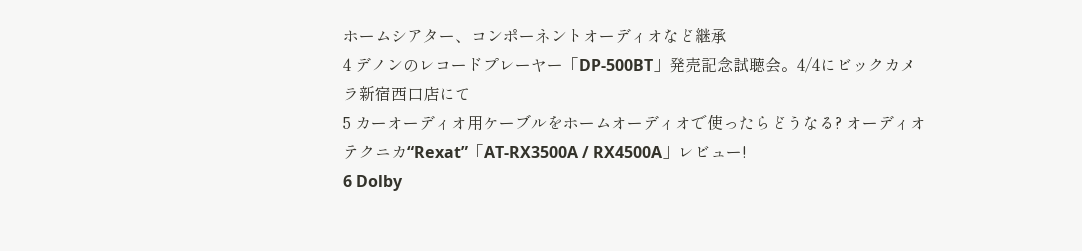ホームシアター、コンポーネントオーディオなど継承
4 デノンのレコードプレーヤー「DP-500BT」発売記念試聴会。4/4にビックカメラ新宿西口店にて
5 カーオーディオ用ケーブルをホームオーディオで使ったらどうなる? オーディオテクニカ“Rexat”「AT-RX3500A / RX4500A」レビュー!
6 Dolby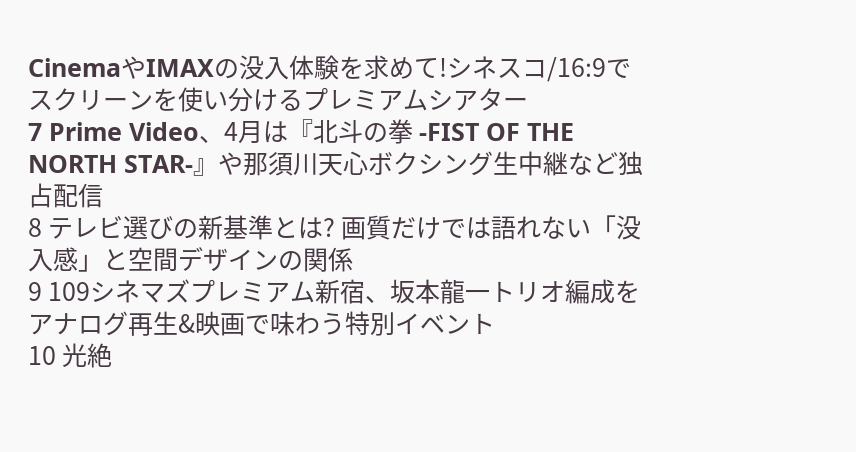CinemaやIMAXの没入体験を求めて!シネスコ/16:9でスクリーンを使い分けるプレミアムシアター
7 Prime Video、4月は『北斗の拳 -FIST OF THE NORTH STAR-』や那須川天心ボクシング生中継など独占配信
8 テレビ選びの新基準とは? 画質だけでは語れない「没入感」と空間デザインの関係
9 109シネマズプレミアム新宿、坂本龍一トリオ編成をアナログ再生&映画で味わう特別イベント
10 光絶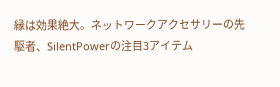縁は効果絶大。ネットワークアクセサリーの先駆者、SilentPowerの注目3アイテム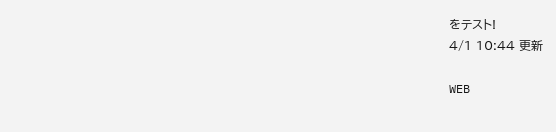をテスト!
4/1 10:44 更新

WEB